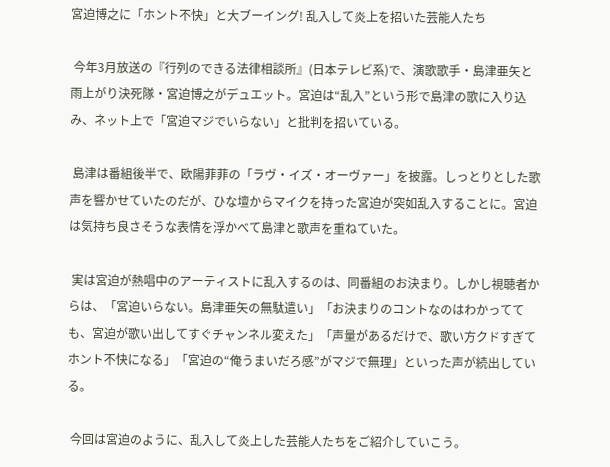宮迫博之に「ホント不快」と大ブーイング! 乱入して炎上を招いた芸能人たち

 今年3月放送の『行列のできる法律相談所』(日本テレビ系)で、演歌歌手・島津亜矢と雨上がり決死隊・宮迫博之がデュエット。宮迫は“乱入”という形で島津の歌に入り込み、ネット上で「宮迫マジでいらない」と批判を招いている。

 島津は番組後半で、欧陽菲菲の「ラヴ・イズ・オーヴァー」を披露。しっとりとした歌声を響かせていたのだが、ひな壇からマイクを持った宮迫が突如乱入することに。宮迫は気持ち良さそうな表情を浮かべて島津と歌声を重ねていた。

 実は宮迫が熱唱中のアーティストに乱入するのは、同番組のお決まり。しかし視聴者からは、「宮迫いらない。島津亜矢の無駄遣い」「お決まりのコントなのはわかってても、宮迫が歌い出してすぐチャンネル変えた」「声量があるだけで、歌い方クドすぎてホント不快になる」「宮迫の“俺うまいだろ感”がマジで無理」といった声が続出している。

 今回は宮迫のように、乱入して炎上した芸能人たちをご紹介していこう。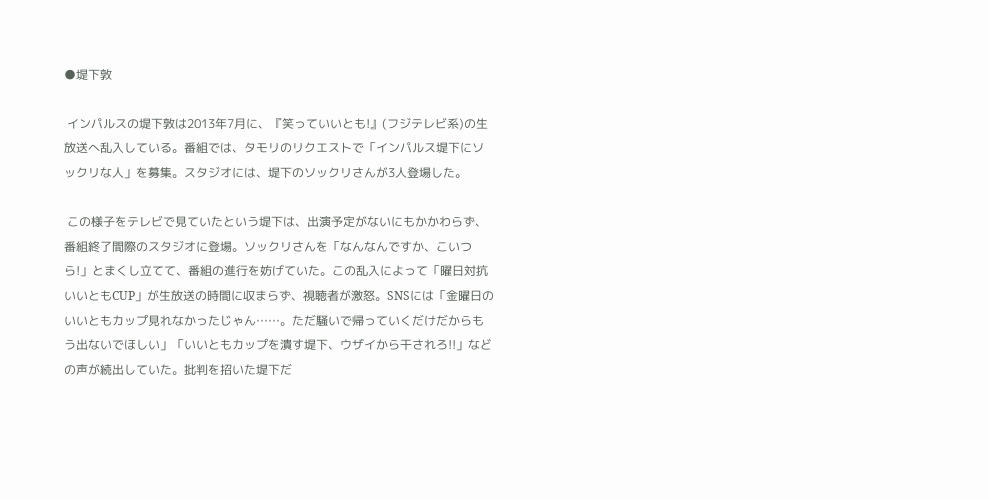●堤下敦

 インパルスの堤下敦は2013年7月に、『笑っていいとも!』(フジテレビ系)の生放送へ乱入している。番組では、タモリのリクエストで「インパルス堤下にソックリな人」を募集。スタジオには、堤下のソックリさんが3人登場した。

 この様子をテレビで見ていたという堤下は、出演予定がないにもかかわらず、番組終了間際のスタジオに登場。ソックリさんを「なんなんですか、こいつら!」とまくし立てて、番組の進行を妨げていた。この乱入によって「曜日対抗いいともCUP」が生放送の時間に収まらず、視聴者が激怒。SNSには「金曜日のいいともカップ見れなかったじゃん……。ただ騒いで帰っていくだけだからもう出ないでほしい」「いいともカップを潰す堤下、ウザイから干されろ!!」などの声が続出していた。批判を招いた堤下だ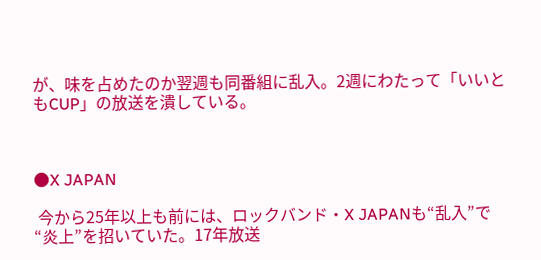が、味を占めたのか翌週も同番組に乱入。2週にわたって「いいともCUP」の放送を潰している。



●X JAPAN

 今から25年以上も前には、ロックバンド・X JAPANも“乱入”で“炎上”を招いていた。17年放送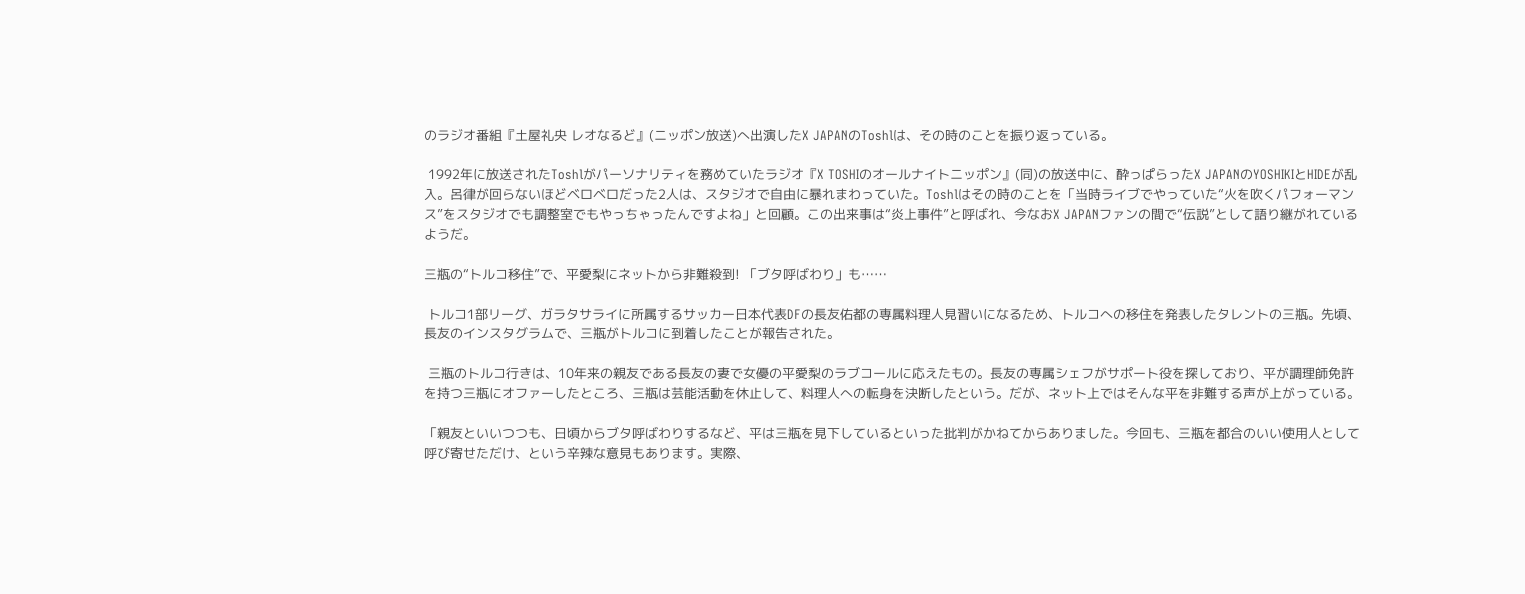のラジオ番組『土屋礼央 レオなるど』(ニッポン放送)へ出演したX JAPANのToshlは、その時のことを振り返っている。

 1992年に放送されたToshlがパーソナリティを務めていたラジオ『X TOSHIのオールナイトニッポン』(同)の放送中に、酔っぱらったX JAPANのYOSHIKIとHIDEが乱入。呂律が回らないほどベロベロだった2人は、スタジオで自由に暴れまわっていた。Toshlはその時のことを「当時ライブでやっていた“火を吹くパフォーマンス”をスタジオでも調整室でもやっちゃったんですよね」と回顧。この出来事は“炎上事件”と呼ばれ、今なおX JAPANファンの間で“伝説”として語り継がれているようだ。

三瓶の“トルコ移住”で、平愛梨にネットから非難殺到! 「ブタ呼ばわり」も……

 トルコ1部リーグ、ガラタサライに所属するサッカー日本代表DFの長友佑都の専属料理人見習いになるため、トルコへの移住を発表したタレントの三瓶。先頃、長友のインスタグラムで、三瓶がトルコに到着したことが報告された。

 三瓶のトルコ行きは、10年来の親友である長友の妻で女優の平愛梨のラブコールに応えたもの。長友の専属シェフがサポート役を探しており、平が調理師免許を持つ三瓶にオファーしたところ、三瓶は芸能活動を休止して、料理人への転身を決断したという。だが、ネット上ではそんな平を非難する声が上がっている。

「親友といいつつも、日頃からブタ呼ばわりするなど、平は三瓶を見下しているといった批判がかねてからありました。今回も、三瓶を都合のいい使用人として呼び寄せただけ、という辛辣な意見もあります。実際、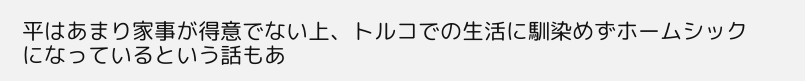平はあまり家事が得意でない上、トルコでの生活に馴染めずホームシックになっているという話もあ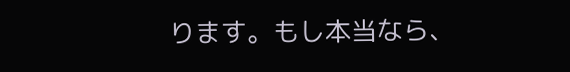ります。もし本当なら、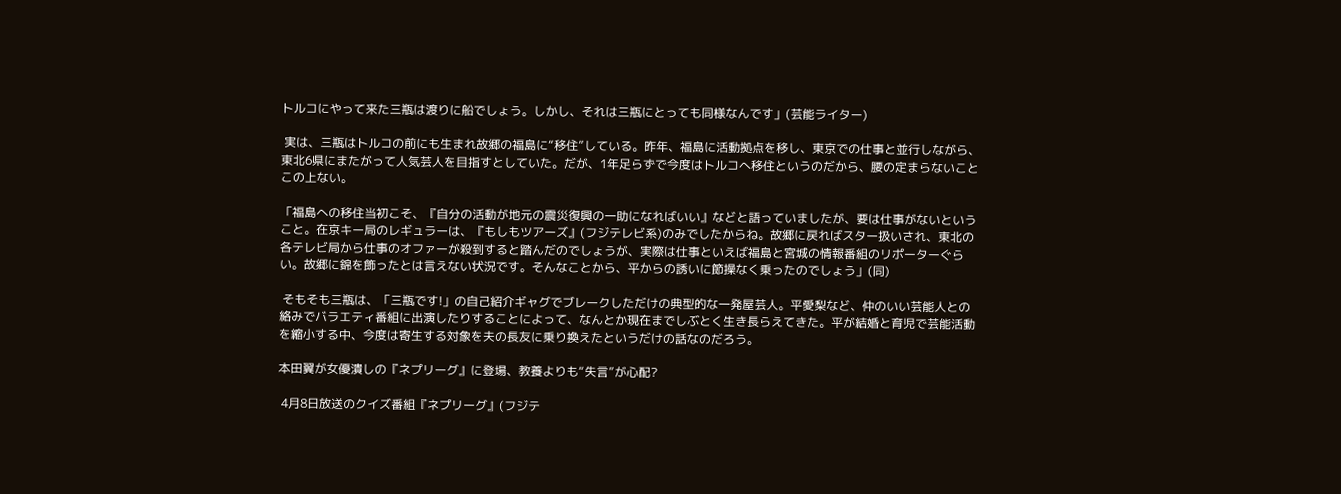トルコにやって来た三瓶は渡りに船でしょう。しかし、それは三瓶にとっても同様なんです」(芸能ライター)

 実は、三瓶はトルコの前にも生まれ故郷の福島に“移住”している。昨年、福島に活動拠点を移し、東京での仕事と並行しながら、東北6県にまたがって人気芸人を目指すとしていた。だが、1年足らずで今度はトルコへ移住というのだから、腰の定まらないことこの上ない。

「福島への移住当初こそ、『自分の活動が地元の震災復興の一助になればいい』などと語っていましたが、要は仕事がないということ。在京キー局のレギュラーは、『もしもツアーズ』(フジテレビ系)のみでしたからね。故郷に戻ればスター扱いされ、東北の各テレビ局から仕事のオファーが殺到すると踏んだのでしょうが、実際は仕事といえば福島と宮城の情報番組のリポーターぐらい。故郷に錦を飾ったとは言えない状況です。そんなことから、平からの誘いに節操なく乗ったのでしょう」(同)

 そもそも三瓶は、「三瓶です!」の自己紹介ギャグでブレークしただけの典型的な一発屋芸人。平愛梨など、仲のいい芸能人との絡みでバラエティ番組に出演したりすることによって、なんとか現在までしぶとく生き長らえてきた。平が結婚と育児で芸能活動を縮小する中、今度は寄生する対象を夫の長友に乗り換えたというだけの話なのだろう。

本田翼が女優潰しの『ネプリーグ』に登場、教養よりも“失言”が心配?

 4月8日放送のクイズ番組『ネプリーグ』(フジテ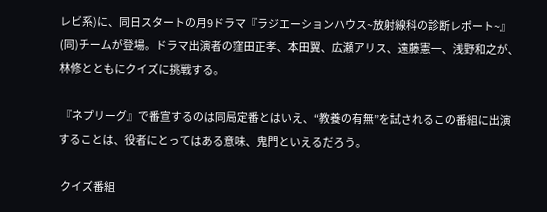レビ系)に、同日スタートの月9ドラマ『ラジエーションハウス~放射線科の診断レポート~』(同)チームが登場。ドラマ出演者の窪田正孝、本田翼、広瀬アリス、遠藤憲一、浅野和之が、林修とともにクイズに挑戦する。

 『ネプリーグ』で番宣するのは同局定番とはいえ、“教養の有無”を試されるこの番組に出演することは、役者にとってはある意味、鬼門といえるだろう。

 クイズ番組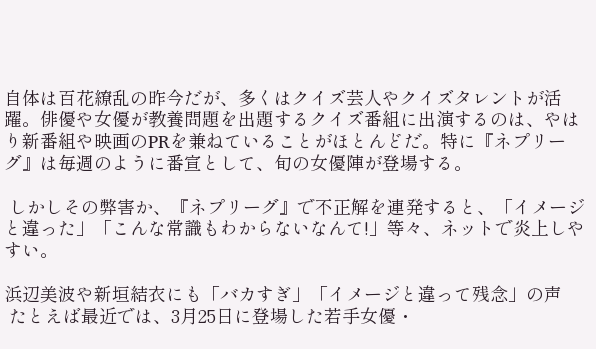自体は百花繚乱の昨今だが、多くはクイズ芸人やクイズタレントが活躍。俳優や女優が教養問題を出題するクイズ番組に出演するのは、やはり新番組や映画のPRを兼ねていることがほとんどだ。特に『ネプリーグ』は毎週のように番宣として、旬の女優陣が登場する。

 しかしその弊害か、『ネプリーグ』で不正解を連発すると、「イメージと違った」「こんな常識もわからないなんて!」等々、ネットで炎上しやすい。

浜辺美波や新垣結衣にも「バカすぎ」「イメージと違って残念」の声
 たとえば最近では、3月25日に登場した若手女優・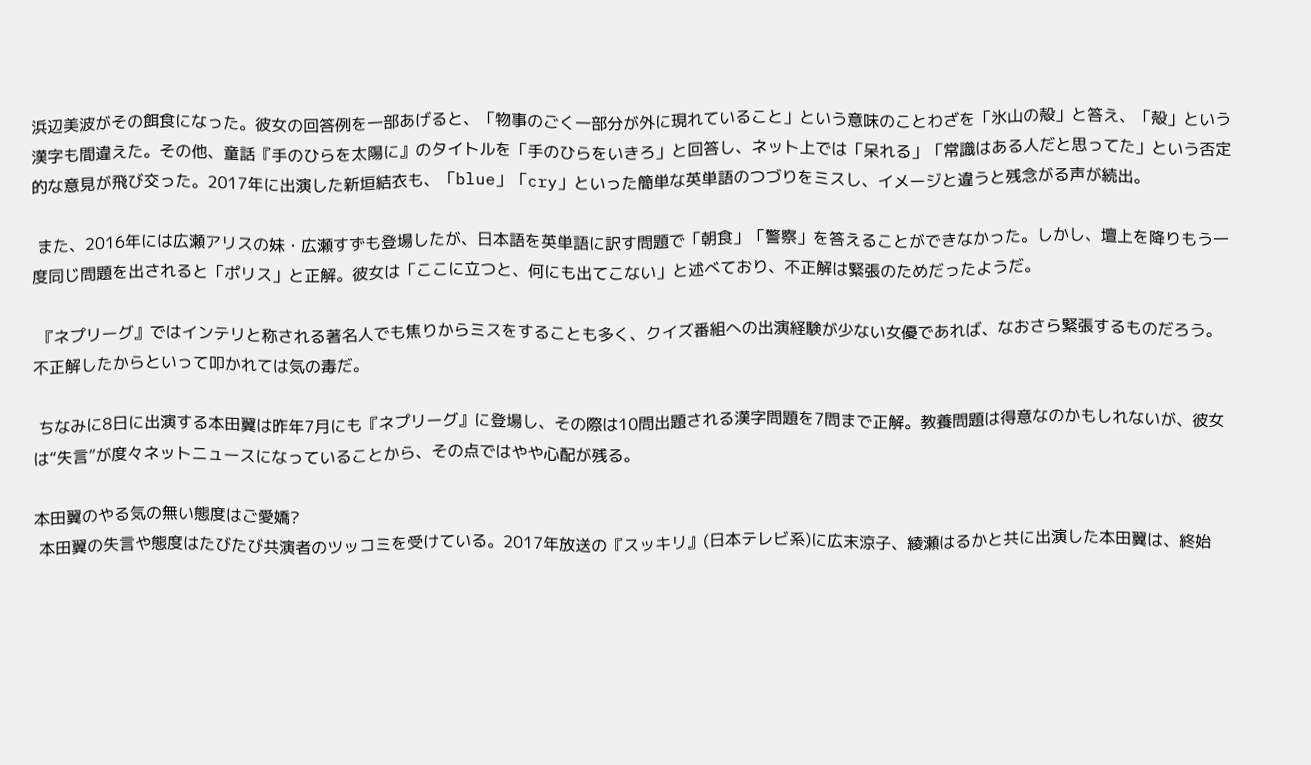浜辺美波がその餌食になった。彼女の回答例を一部あげると、「物事のごく一部分が外に現れていること」という意味のことわざを「氷山の殻」と答え、「殻」という漢字も間違えた。その他、童話『手のひらを太陽に』のタイトルを「手のひらをいきろ」と回答し、ネット上では「呆れる」「常識はある人だと思ってた」という否定的な意見が飛び交った。2017年に出演した新垣結衣も、「blue」「cry」といった簡単な英単語のつづりをミスし、イメージと違うと残念がる声が続出。

 また、2016年には広瀬アリスの妹・広瀬すずも登場したが、日本語を英単語に訳す問題で「朝食」「警察」を答えることができなかった。しかし、壇上を降りもう一度同じ問題を出されると「ポリス」と正解。彼女は「ここに立つと、何にも出てこない」と述べており、不正解は緊張のためだったようだ。

 『ネプリーグ』ではインテリと称される著名人でも焦りからミスをすることも多く、クイズ番組への出演経験が少ない女優であれば、なおさら緊張するものだろう。不正解したからといって叩かれては気の毒だ。

 ちなみに8日に出演する本田翼は昨年7月にも『ネプリーグ』に登場し、その際は10問出題される漢字問題を7問まで正解。教養問題は得意なのかもしれないが、彼女は“失言”が度々ネットニュースになっていることから、その点ではやや心配が残る。

本田翼のやる気の無い態度はご愛嬌?
 本田翼の失言や態度はたびたび共演者のツッコミを受けている。2017年放送の『スッキリ』(日本テレビ系)に広末涼子、綾瀬はるかと共に出演した本田翼は、終始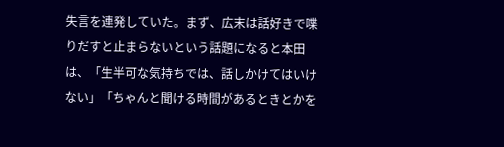失言を連発していた。まず、広末は話好きで喋りだすと止まらないという話題になると本田は、「生半可な気持ちでは、話しかけてはいけない」「ちゃんと聞ける時間があるときとかを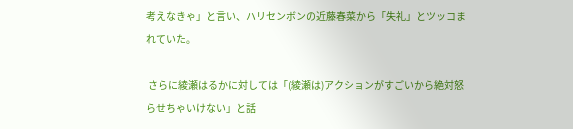考えなきゃ」と言い、ハリセンボンの近藤春菜から「失礼」とツッコまれていた。

 さらに綾瀬はるかに対しては「(綾瀬は)アクションがすごいから絶対怒らせちゃいけない」と話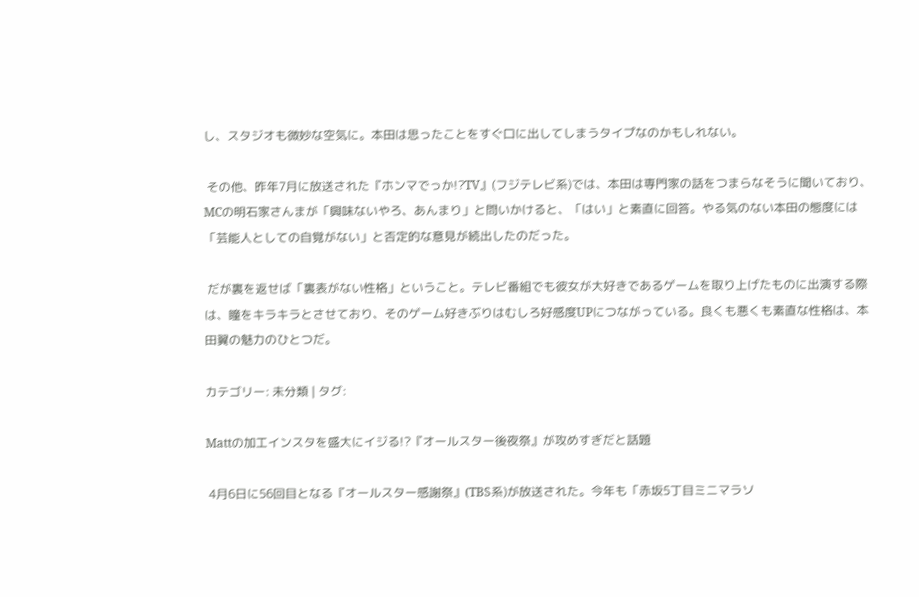し、スタジオも微妙な空気に。本田は思ったことをすぐ口に出してしまうタイプなのかもしれない。

 その他、昨年7月に放送された『ホンマでっか!?TV』(フジテレビ系)では、本田は専門家の話をつまらなそうに聞いており、MCの明石家さんまが「興味ないやろ、あんまり」と問いかけると、「はい」と素直に回答。やる気のない本田の態度には「芸能人としての自覚がない」と否定的な意見が続出したのだった。

 だが裏を返せば「裏表がない性格」ということ。テレビ番組でも彼女が大好きであるゲームを取り上げたものに出演する際は、瞳をキラキラとさせており、そのゲーム好きぶりはむしろ好感度UPにつながっている。良くも悪くも素直な性格は、本田翼の魅力のひとつだ。

カテゴリー: 未分類 | タグ:

Mattの加工インスタを盛大にイジる!?『オールスター後夜祭』が攻めすぎだと話題

 4月6日に56回目となる『オールスター感謝祭』(TBS系)が放送された。今年も「赤坂5丁目ミニマラソ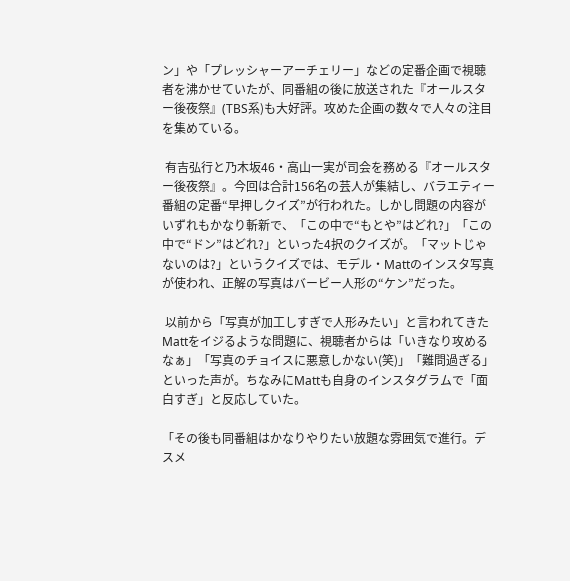ン」や「プレッシャーアーチェリー」などの定番企画で視聴者を沸かせていたが、同番組の後に放送された『オールスター後夜祭』(TBS系)も大好評。攻めた企画の数々で人々の注目を集めている。

 有吉弘行と乃木坂46・高山一実が司会を務める『オールスター後夜祭』。今回は合計156名の芸人が集結し、バラエティー番組の定番“早押しクイズ”が行われた。しかし問題の内容がいずれもかなり斬新で、「この中で“もとや”はどれ?」「この中で“ドン”はどれ?」といった4択のクイズが。「マットじゃないのは?」というクイズでは、モデル・Mattのインスタ写真が使われ、正解の写真はバービー人形の“ケン”だった。

 以前から「写真が加工しすぎで人形みたい」と言われてきたMattをイジるような問題に、視聴者からは「いきなり攻めるなぁ」「写真のチョイスに悪意しかない(笑)」「難問過ぎる」といった声が。ちなみにMattも自身のインスタグラムで「面白すぎ」と反応していた。

「その後も同番組はかなりやりたい放題な雰囲気で進行。デスメ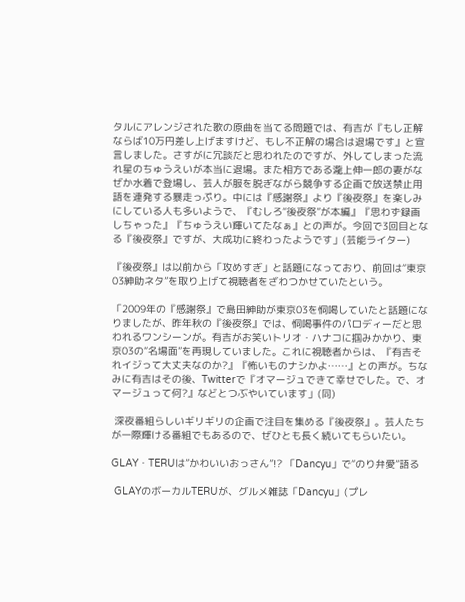タルにアレンジされた歌の原曲を当てる問題では、有吉が『もし正解ならば10万円差し上げますけど、もし不正解の場合は退場です』と宣言しました。さすがに冗談だと思われたのですが、外してしまった流れ星のちゅうえいが本当に退場。また相方である瀧上伸一郎の妻がなぜか水着で登場し、芸人が服を脱ぎながら競争する企画で放送禁止用語を連発する暴走っぷり。中には『感謝祭』より『後夜祭』を楽しみにしている人も多いようで、『むしろ“後夜祭”が本編』『思わず録画しちゃった』『ちゅうえい輝いてたなぁ』との声が。今回で3回目となる『後夜祭』ですが、大成功に終わったようです」(芸能ライター)

『後夜祭』は以前から「攻めすぎ」と話題になっており、前回は“東京03紳助ネタ”を取り上げて視聴者をざわつかせていたという。

「2009年の『感謝祭』で島田紳助が東京03を恫喝していたと話題になりましたが、昨年秋の『後夜祭』では、恫喝事件のパロディーだと思われるワンシーンが。有吉がお笑いトリオ・ハナコに掴みかかり、東京03の“名場面”を再現していました。これに視聴者からは、『有吉それイジって大丈夫なのか?』『怖いものナシかよ……』との声が。ちなみに有吉はその後、Twitterで『オマージュできて幸せでした。で、オマージュって何?』などとつぶやいています」(同)

 深夜番組らしいギリギリの企画で注目を集める『後夜祭』。芸人たちが一際輝ける番組でもあるので、ぜひとも長く続いてもらいたい。

GLAY・TERUは”かわいいおっさん”!? 「Dancyu」で“のり弁愛”語る

 GLAYのボーカルTERUが、グルメ雑誌「Dancyu」(プレ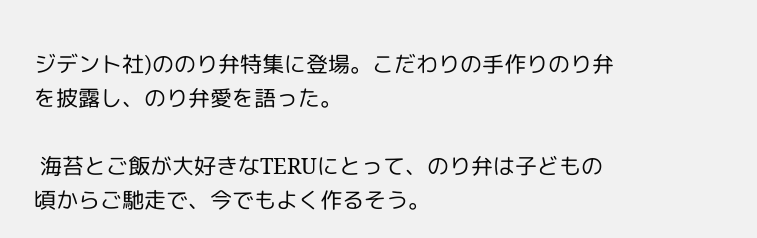ジデント社)ののり弁特集に登場。こだわりの手作りのり弁を披露し、のり弁愛を語った。

 海苔とご飯が大好きなTERUにとって、のり弁は子どもの頃からご馳走で、今でもよく作るそう。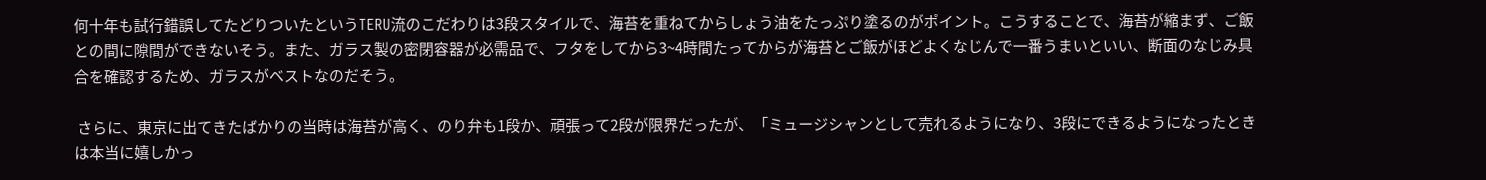何十年も試行錯誤してたどりついたというTERU流のこだわりは3段スタイルで、海苔を重ねてからしょう油をたっぷり塗るのがポイント。こうすることで、海苔が縮まず、ご飯との間に隙間ができないそう。また、ガラス製の密閉容器が必需品で、フタをしてから3~4時間たってからが海苔とご飯がほどよくなじんで一番うまいといい、断面のなじみ具合を確認するため、ガラスがベストなのだそう。

 さらに、東京に出てきたばかりの当時は海苔が高く、のり弁も1段か、頑張って2段が限界だったが、「ミュージシャンとして売れるようになり、3段にできるようになったときは本当に嬉しかっ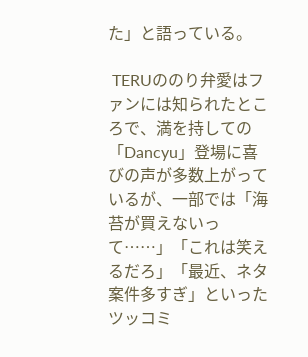た」と語っている。

 TERUののり弁愛はファンには知られたところで、満を持しての「Dancyu」登場に喜びの声が多数上がっているが、一部では「海苔が買えないって……」「これは笑えるだろ」「最近、ネタ案件多すぎ」といったツッコミ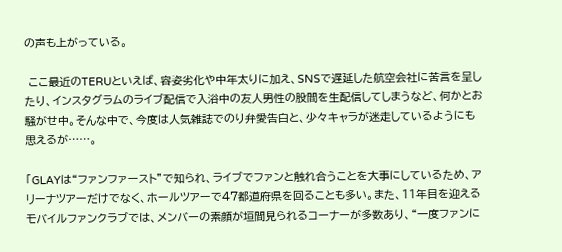の声も上がっている。

 ここ最近のTERUといえば、容姿劣化や中年太りに加え、SNSで遅延した航空会社に苦言を呈したり、インスタグラムのライブ配信で入浴中の友人男性の股間を生配信してしまうなど、何かとお騒がせ中。そんな中で、今度は人気雑誌でのり弁愛告白と、少々キャラが迷走しているようにも思えるが……。

「GLAYは“ファンファースト”で知られ、ライブでファンと触れ合うことを大事にしているため、アリーナツアーだけでなく、ホールツアーで47都道府県を回ることも多い。また、11年目を迎えるモバイルファンクラブでは、メンバーの素顔が垣間見られるコーナーが多数あり、“一度ファンに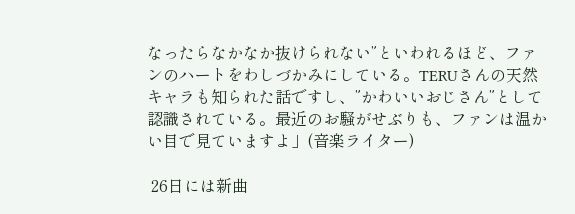なったらなかなか抜けられない”といわれるほど、ファンのハートをわしづかみにしている。TERUさんの天然キャラも知られた話ですし、”かわいいおじさん”として認識されている。最近のお騒がせぶりも、ファンは温かい目で見ていますよ」(音楽ライター)

 26日には新曲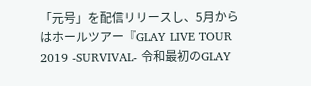「元号」を配信リリースし、5月からはホールツアー『GLAY LIVE TOUR 2019 -SURVIVAL- 令和最初のGLAY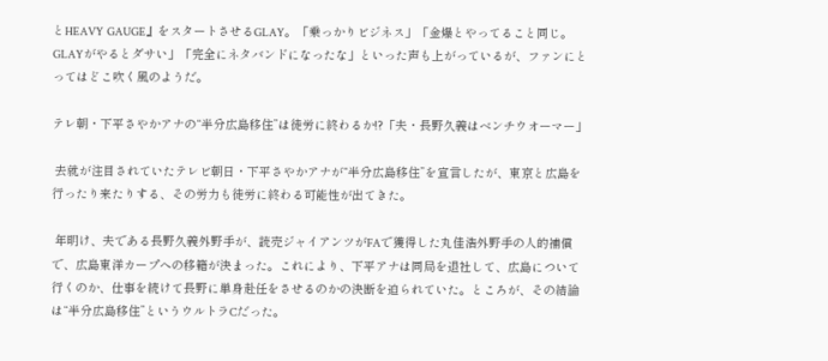とHEAVY GAUGE』をスタートさせるGLAY。「乗っかりビジネス」「金爆とやってること同じ。GLAYがやるとダサい」「完全にネタバンドになったな」といった声も上がっているが、ファンにとってはどこ吹く風のようだ。

テレ朝・下平さやかアナの“半分広島移住”は徒労に終わるか!?「夫・長野久義はベンチウオーマー」

 去就が注目されていたテレビ朝日・下平さやかアナが“半分広島移住”を宣言したが、東京と広島を行ったり来たりする、その労力も徒労に終わる可能性が出てきた。

 年明け、夫である長野久義外野手が、読売ジャイアンツがFAで獲得した丸佳浩外野手の人的補償で、広島東洋カープへの移籍が決まった。これにより、下平アナは同局を退社して、広島について行くのか、仕事を続けて長野に単身赴任をさせるのかの決断を迫られていた。ところが、その結論は“半分広島移住”というウルトラCだった。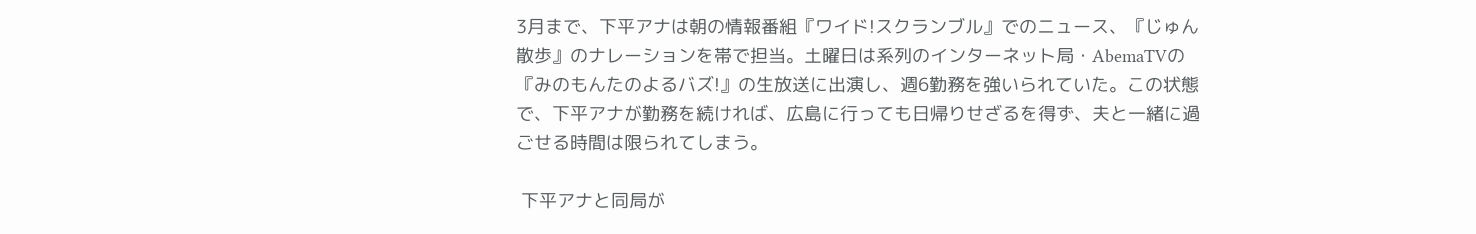3月まで、下平アナは朝の情報番組『ワイド!スクランブル』でのニュース、『じゅん散歩』のナレーションを帯で担当。土曜日は系列のインターネット局・AbemaTVの『みのもんたのよるバズ!』の生放送に出演し、週6勤務を強いられていた。この状態で、下平アナが勤務を続ければ、広島に行っても日帰りせざるを得ず、夫と一緒に過ごせる時間は限られてしまう。

 下平アナと同局が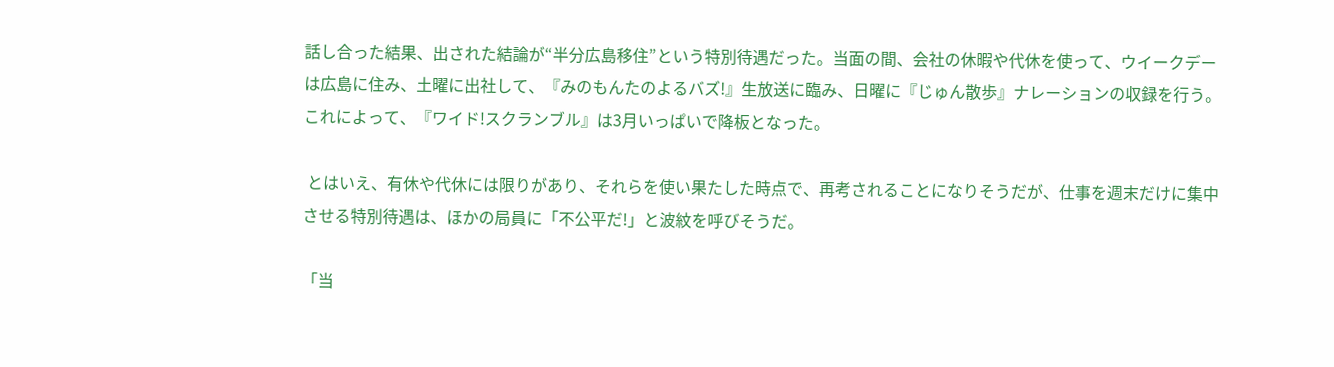話し合った結果、出された結論が“半分広島移住”という特別待遇だった。当面の間、会社の休暇や代休を使って、ウイークデーは広島に住み、土曜に出社して、『みのもんたのよるバズ!』生放送に臨み、日曜に『じゅん散歩』ナレーションの収録を行う。これによって、『ワイド!スクランブル』は3月いっぱいで降板となった。

 とはいえ、有休や代休には限りがあり、それらを使い果たした時点で、再考されることになりそうだが、仕事を週末だけに集中させる特別待遇は、ほかの局員に「不公平だ!」と波紋を呼びそうだ。

「当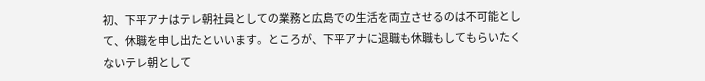初、下平アナはテレ朝社員としての業務と広島での生活を両立させるのは不可能として、休職を申し出たといいます。ところが、下平アナに退職も休職もしてもらいたくないテレ朝として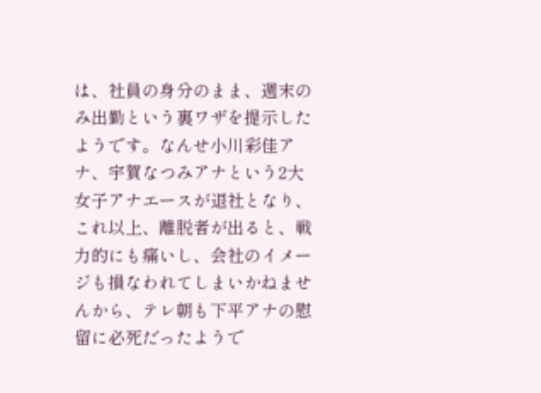は、社員の身分のまま、週末のみ出勤という裏ワザを提示したようです。なんせ小川彩佳アナ、宇賀なつみアナという2大女子アナエースが退社となり、これ以上、離脱者が出ると、戦力的にも痛いし、会社のイメージも損なわれてしまいかねませんから、テレ朝も下平アナの慰留に必死だったようで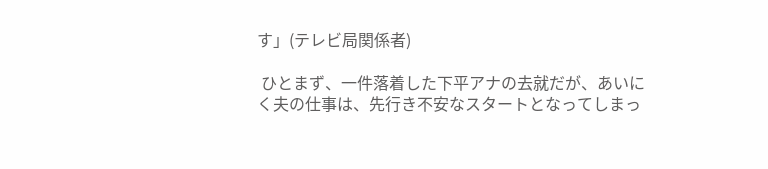す」(テレビ局関係者)

 ひとまず、一件落着した下平アナの去就だが、あいにく夫の仕事は、先行き不安なスタートとなってしまっ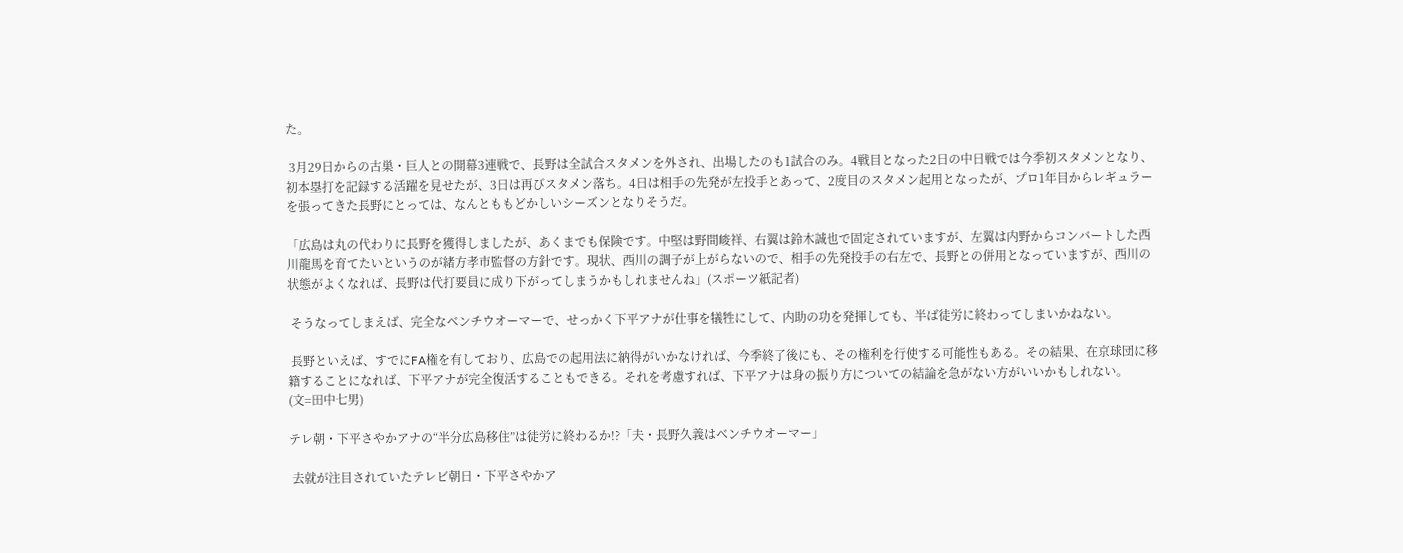た。

 3月29日からの古巣・巨人との開幕3連戦で、長野は全試合スタメンを外され、出場したのも1試合のみ。4戦目となった2日の中日戦では今季初スタメンとなり、初本塁打を記録する活躍を見せたが、3日は再びスタメン落ち。4日は相手の先発が左投手とあって、2度目のスタメン起用となったが、プロ1年目からレギュラーを張ってきた長野にとっては、なんとももどかしいシーズンとなりそうだ。

「広島は丸の代わりに長野を獲得しましたが、あくまでも保険です。中堅は野間峻祥、右翼は鈴木誠也で固定されていますが、左翼は内野からコンバートした西川龍馬を育てたいというのが緒方孝市監督の方針です。現状、西川の調子が上がらないので、相手の先発投手の右左で、長野との併用となっていますが、西川の状態がよくなれば、長野は代打要員に成り下がってしまうかもしれませんね」(スポーツ紙記者)

 そうなってしまえば、完全なベンチウオーマーで、せっかく下平アナが仕事を犠牲にして、内助の功を発揮しても、半ば徒労に終わってしまいかねない。

 長野といえば、すでにFA権を有しており、広島での起用法に納得がいかなければ、今季終了後にも、その権利を行使する可能性もある。その結果、在京球団に移籍することになれば、下平アナが完全復活することもできる。それを考慮すれば、下平アナは身の振り方についての結論を急がない方がいいかもしれない。
(文=田中七男)

テレ朝・下平さやかアナの“半分広島移住”は徒労に終わるか!?「夫・長野久義はベンチウオーマー」

 去就が注目されていたテレビ朝日・下平さやかア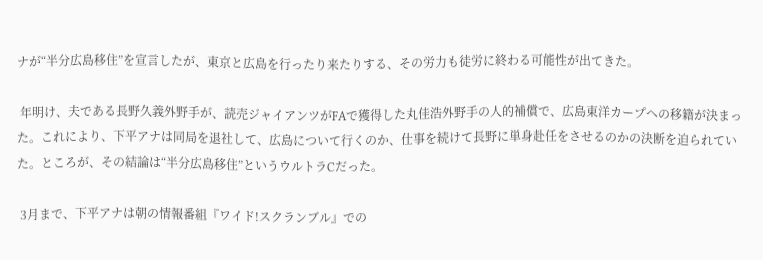ナが“半分広島移住”を宣言したが、東京と広島を行ったり来たりする、その労力も徒労に終わる可能性が出てきた。

 年明け、夫である長野久義外野手が、読売ジャイアンツがFAで獲得した丸佳浩外野手の人的補償で、広島東洋カープへの移籍が決まった。これにより、下平アナは同局を退社して、広島について行くのか、仕事を続けて長野に単身赴任をさせるのかの決断を迫られていた。ところが、その結論は“半分広島移住”というウルトラCだった。

 3月まで、下平アナは朝の情報番組『ワイド!スクランブル』での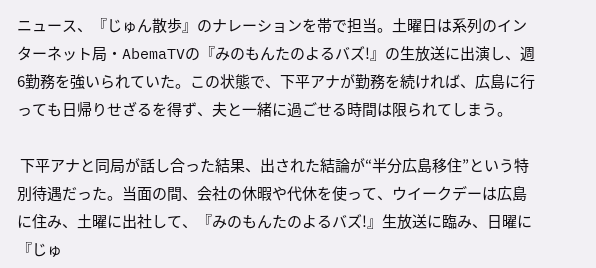ニュース、『じゅん散歩』のナレーションを帯で担当。土曜日は系列のインターネット局・AbemaTVの『みのもんたのよるバズ!』の生放送に出演し、週6勤務を強いられていた。この状態で、下平アナが勤務を続ければ、広島に行っても日帰りせざるを得ず、夫と一緒に過ごせる時間は限られてしまう。

 下平アナと同局が話し合った結果、出された結論が“半分広島移住”という特別待遇だった。当面の間、会社の休暇や代休を使って、ウイークデーは広島に住み、土曜に出社して、『みのもんたのよるバズ!』生放送に臨み、日曜に『じゅ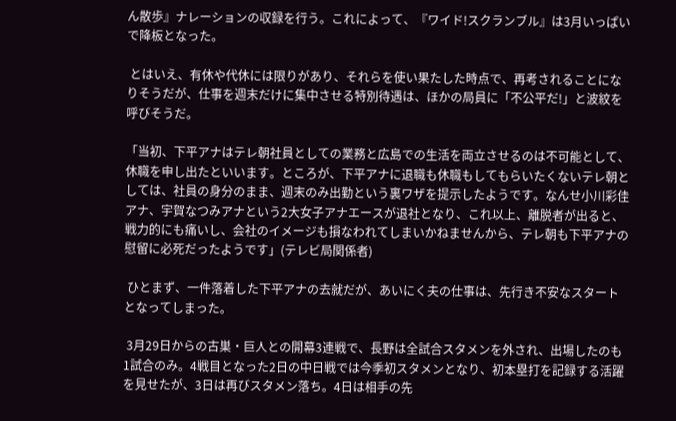ん散歩』ナレーションの収録を行う。これによって、『ワイド!スクランブル』は3月いっぱいで降板となった。

 とはいえ、有休や代休には限りがあり、それらを使い果たした時点で、再考されることになりそうだが、仕事を週末だけに集中させる特別待遇は、ほかの局員に「不公平だ!」と波紋を呼びそうだ。

「当初、下平アナはテレ朝社員としての業務と広島での生活を両立させるのは不可能として、休職を申し出たといいます。ところが、下平アナに退職も休職もしてもらいたくないテレ朝としては、社員の身分のまま、週末のみ出勤という裏ワザを提示したようです。なんせ小川彩佳アナ、宇賀なつみアナという2大女子アナエースが退社となり、これ以上、離脱者が出ると、戦力的にも痛いし、会社のイメージも損なわれてしまいかねませんから、テレ朝も下平アナの慰留に必死だったようです」(テレビ局関係者)

 ひとまず、一件落着した下平アナの去就だが、あいにく夫の仕事は、先行き不安なスタートとなってしまった。

 3月29日からの古巣・巨人との開幕3連戦で、長野は全試合スタメンを外され、出場したのも1試合のみ。4戦目となった2日の中日戦では今季初スタメンとなり、初本塁打を記録する活躍を見せたが、3日は再びスタメン落ち。4日は相手の先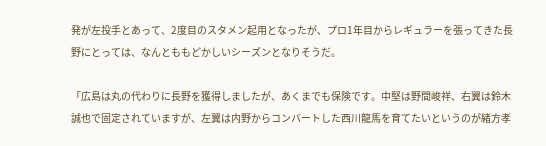発が左投手とあって、2度目のスタメン起用となったが、プロ1年目からレギュラーを張ってきた長野にとっては、なんとももどかしいシーズンとなりそうだ。

「広島は丸の代わりに長野を獲得しましたが、あくまでも保険です。中堅は野間峻祥、右翼は鈴木誠也で固定されていますが、左翼は内野からコンバートした西川龍馬を育てたいというのが緒方孝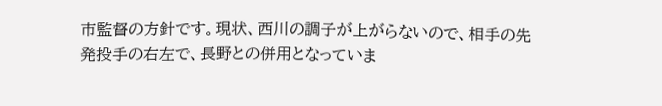市監督の方針です。現状、西川の調子が上がらないので、相手の先発投手の右左で、長野との併用となっていま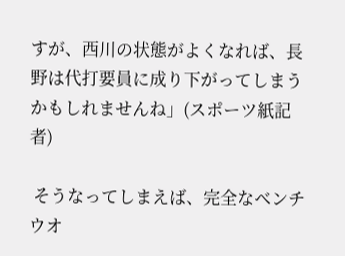すが、西川の状態がよくなれば、長野は代打要員に成り下がってしまうかもしれませんね」(スポーツ紙記者)

 そうなってしまえば、完全なベンチウオ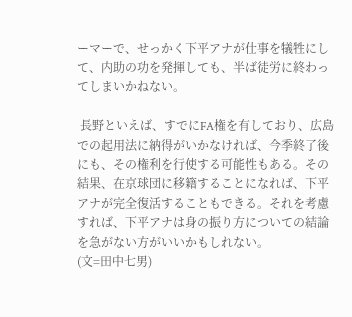ーマーで、せっかく下平アナが仕事を犠牲にして、内助の功を発揮しても、半ば徒労に終わってしまいかねない。

 長野といえば、すでにFA権を有しており、広島での起用法に納得がいかなければ、今季終了後にも、その権利を行使する可能性もある。その結果、在京球団に移籍することになれば、下平アナが完全復活することもできる。それを考慮すれば、下平アナは身の振り方についての結論を急がない方がいいかもしれない。
(文=田中七男)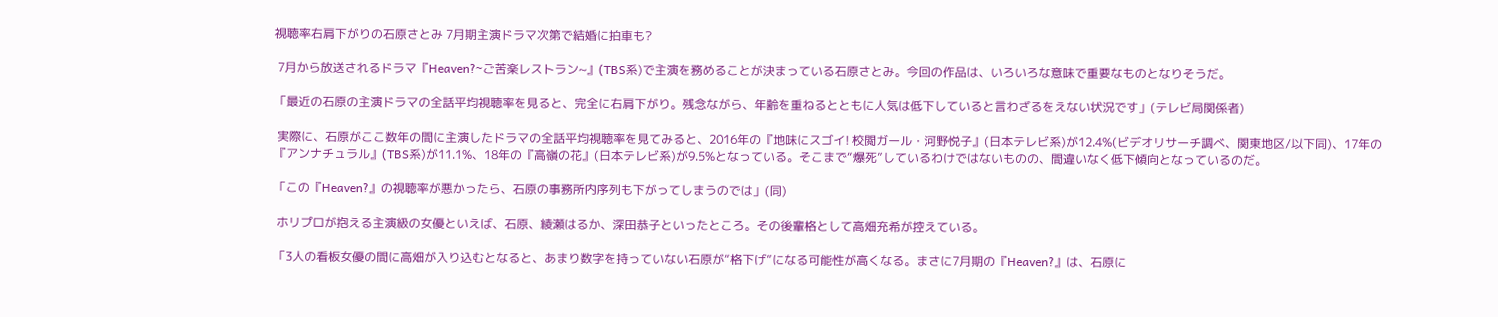視聴率右肩下がりの石原さとみ 7月期主演ドラマ次第で結婚に拍車も?

 7月から放送されるドラマ『Heaven?~ご苦楽レストラン~』(TBS系)で主演を務めることが決まっている石原さとみ。今回の作品は、いろいろな意味で重要なものとなりそうだ。

「最近の石原の主演ドラマの全話平均視聴率を見ると、完全に右肩下がり。残念ながら、年齢を重ねるとともに人気は低下していると言わざるをえない状況です」(テレビ局関係者)

 実際に、石原がここ数年の間に主演したドラマの全話平均視聴率を見てみると、2016年の『地味にスゴイ! 校閲ガール・河野悦子』(日本テレビ系)が12.4%(ビデオリサーチ調べ、関東地区/以下同)、17年の『アンナチュラル』(TBS系)が11.1%、18年の『高嶺の花』(日本テレビ系)が9.5%となっている。そこまで“爆死”しているわけではないものの、間違いなく低下傾向となっているのだ。

「この『Heaven?』の視聴率が悪かったら、石原の事務所内序列も下がってしまうのでは」(同)

 ホリプロが抱える主演級の女優といえば、石原、綾瀬はるか、深田恭子といったところ。その後輩格として高畑充希が控えている。

「3人の看板女優の間に高畑が入り込むとなると、あまり数字を持っていない石原が“格下げ”になる可能性が高くなる。まさに7月期の『Heaven?』は、石原に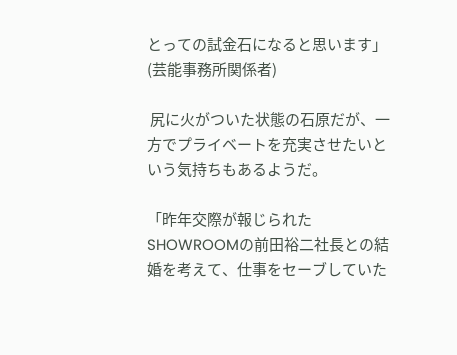とっての試金石になると思います」(芸能事務所関係者)

 尻に火がついた状態の石原だが、一方でプライベートを充実させたいという気持ちもあるようだ。

「昨年交際が報じられたSHOWROOMの前田裕二社長との結婚を考えて、仕事をセーブしていた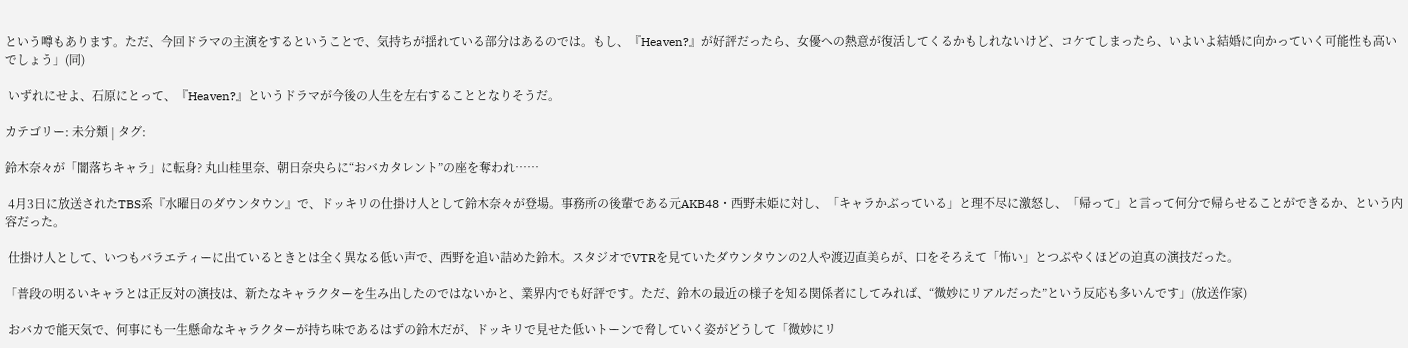という噂もあります。ただ、今回ドラマの主演をするということで、気持ちが揺れている部分はあるのでは。もし、『Heaven?』が好評だったら、女優への熱意が復活してくるかもしれないけど、コケてしまったら、いよいよ結婚に向かっていく可能性も高いでしょう」(同)

 いずれにせよ、石原にとって、『Heaven?』というドラマが今後の人生を左右することとなりそうだ。

カテゴリー: 未分類 | タグ:

鈴木奈々が「闇落ちキャラ」に転身? 丸山桂里奈、朝日奈央らに“おバカタレント”の座を奪われ……

 4月3日に放送されたTBS系『水曜日のダウンタウン』で、ドッキリの仕掛け人として鈴木奈々が登場。事務所の後輩である元AKB48・西野未姫に対し、「キャラかぶっている」と理不尽に激怒し、「帰って」と言って何分で帰らせることができるか、という内容だった。

 仕掛け人として、いつもバラエティーに出ているときとは全く異なる低い声で、西野を追い詰めた鈴木。スタジオでVTRを見ていたダウンタウンの2人や渡辺直美らが、口をそろえて「怖い」とつぶやくほどの迫真の演技だった。

「普段の明るいキャラとは正反対の演技は、新たなキャラクターを生み出したのではないかと、業界内でも好評です。ただ、鈴木の最近の様子を知る関係者にしてみれば、“微妙にリアルだった”という反応も多いんです」(放送作家)

 おバカで能天気で、何事にも一生懸命なキャラクターが持ち味であるはずの鈴木だが、ドッキリで見せた低いトーンで脅していく姿がどうして「微妙にリ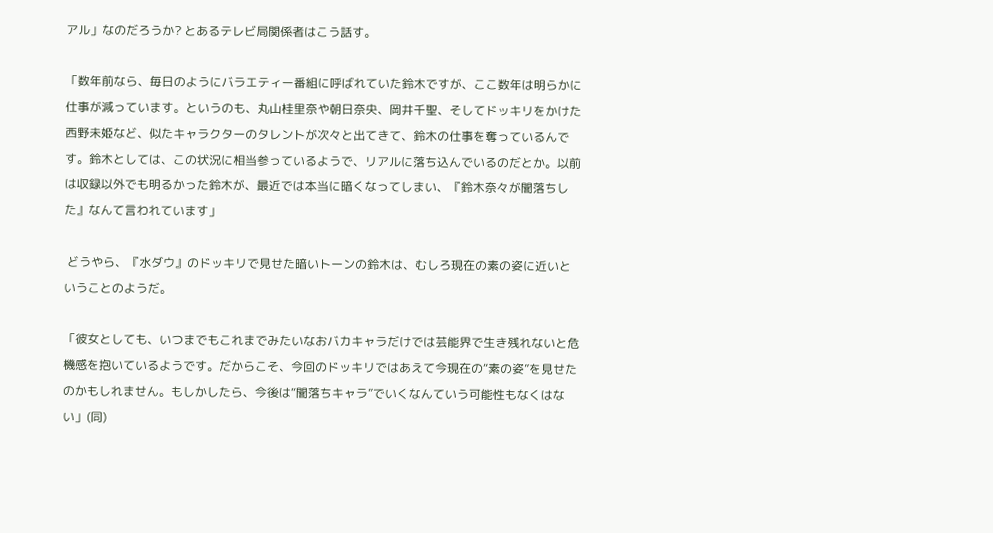アル」なのだろうか? とあるテレビ局関係者はこう話す。

「数年前なら、毎日のようにバラエティー番組に呼ばれていた鈴木ですが、ここ数年は明らかに仕事が減っています。というのも、丸山桂里奈や朝日奈央、岡井千聖、そしてドッキリをかけた西野未姫など、似たキャラクターのタレントが次々と出てきて、鈴木の仕事を奪っているんです。鈴木としては、この状況に相当参っているようで、リアルに落ち込んでいるのだとか。以前は収録以外でも明るかった鈴木が、最近では本当に暗くなってしまい、『鈴木奈々が闇落ちした』なんて言われています」

 どうやら、『水ダウ』のドッキリで見せた暗いトーンの鈴木は、むしろ現在の素の姿に近いということのようだ。

「彼女としても、いつまでもこれまでみたいなおバカキャラだけでは芸能界で生き残れないと危機感を抱いているようです。だからこそ、今回のドッキリではあえて今現在の“素の姿”を見せたのかもしれません。もしかしたら、今後は“闇落ちキャラ”でいくなんていう可能性もなくはない」(同)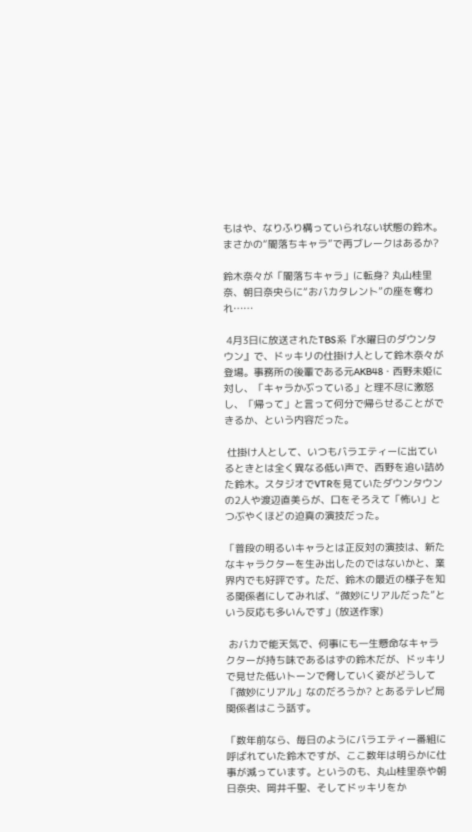もはや、なりふり構っていられない状態の鈴木。まさかの“闇落ちキャラ”で再ブレークはあるか?

鈴木奈々が「闇落ちキャラ」に転身? 丸山桂里奈、朝日奈央らに“おバカタレント”の座を奪われ……

 4月3日に放送されたTBS系『水曜日のダウンタウン』で、ドッキリの仕掛け人として鈴木奈々が登場。事務所の後輩である元AKB48・西野未姫に対し、「キャラかぶっている」と理不尽に激怒し、「帰って」と言って何分で帰らせることができるか、という内容だった。

 仕掛け人として、いつもバラエティーに出ているときとは全く異なる低い声で、西野を追い詰めた鈴木。スタジオでVTRを見ていたダウンタウンの2人や渡辺直美らが、口をそろえて「怖い」とつぶやくほどの迫真の演技だった。

「普段の明るいキャラとは正反対の演技は、新たなキャラクターを生み出したのではないかと、業界内でも好評です。ただ、鈴木の最近の様子を知る関係者にしてみれば、“微妙にリアルだった”という反応も多いんです」(放送作家)

 おバカで能天気で、何事にも一生懸命なキャラクターが持ち味であるはずの鈴木だが、ドッキリで見せた低いトーンで脅していく姿がどうして「微妙にリアル」なのだろうか? とあるテレビ局関係者はこう話す。

「数年前なら、毎日のようにバラエティー番組に呼ばれていた鈴木ですが、ここ数年は明らかに仕事が減っています。というのも、丸山桂里奈や朝日奈央、岡井千聖、そしてドッキリをか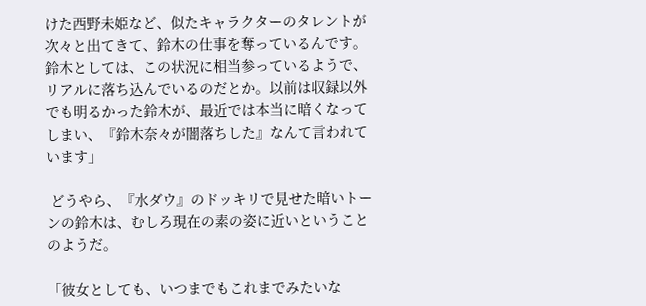けた西野未姫など、似たキャラクターのタレントが次々と出てきて、鈴木の仕事を奪っているんです。鈴木としては、この状況に相当参っているようで、リアルに落ち込んでいるのだとか。以前は収録以外でも明るかった鈴木が、最近では本当に暗くなってしまい、『鈴木奈々が闇落ちした』なんて言われています」

 どうやら、『水ダウ』のドッキリで見せた暗いトーンの鈴木は、むしろ現在の素の姿に近いということのようだ。

「彼女としても、いつまでもこれまでみたいな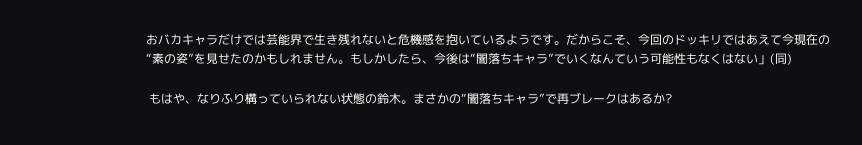おバカキャラだけでは芸能界で生き残れないと危機感を抱いているようです。だからこそ、今回のドッキリではあえて今現在の“素の姿”を見せたのかもしれません。もしかしたら、今後は“闇落ちキャラ”でいくなんていう可能性もなくはない」(同)

 もはや、なりふり構っていられない状態の鈴木。まさかの“闇落ちキャラ”で再ブレークはあるか?